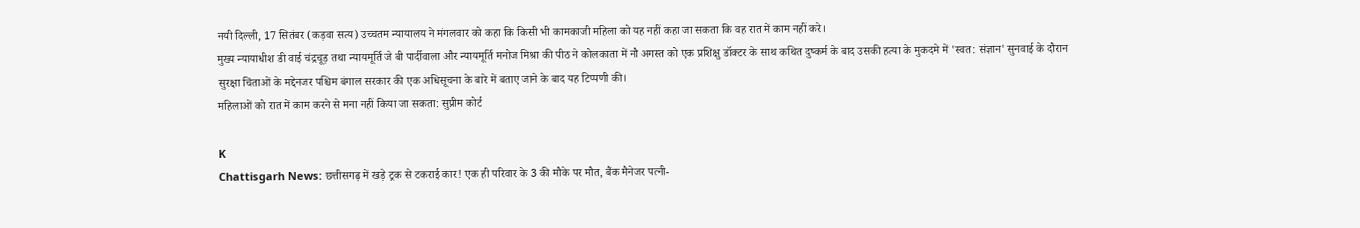नयी दिल्ली, 17 सितंबर (कड़वा सत्य) उच्चतम न्यायालय ने मंगलवार को कहा कि किसी भी कामकाजी महिला को यह नहीं कहा जा सकता कि वह रात में काम नहीं करे।
मुख्य न्यायाधीश डी वाई चंद्रचूड़ तथा न्यायमूर्ति जे बी पार्दीवाला और न्यायमूर्ति मनोज मिश्रा की पीठ ने कोलकाता में नौ अगस्त को एक प्रशिक्षु डॉक्टर के साथ कथित दुष्कर्म के बाद उसकी हत्या के मुकदमे में 'स्वत: संज्ञान' सुनवाई के दौरान सुरक्षा चिंताओं के मद्देनजर पश्चिम बंगाल सरकार की एक अधिसूचना के बारे में बताए जाने के बाद यह टिप्पणी की।
महिलाओं को रात में काम करने से मना नहीं किया जा सकता: सुप्रीम कोर्ट

K
Chattisgarh News: छत्तीसगढ़ में खड़े ट्रक से टकराई कार! एक ही परिवार के 3 की मौके पर मौत, बैंक मैनेजर पत्नी-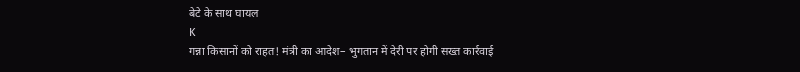बेटे के साथ घायल
K
गन्ना किसानों को राहत! मंत्री का आदेश– भुगतान में देरी पर होगी सख्त कार्रवाई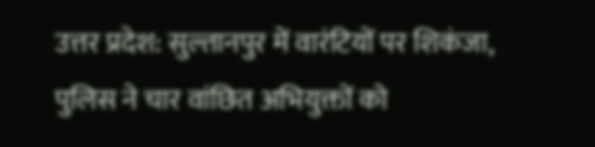उत्तर प्रदेश: सुल्तानपुर में वारंटियों पर शिकंजा, पुलिस ने चार वांछित अभियुक्तों को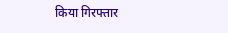किया गिरफ्तार